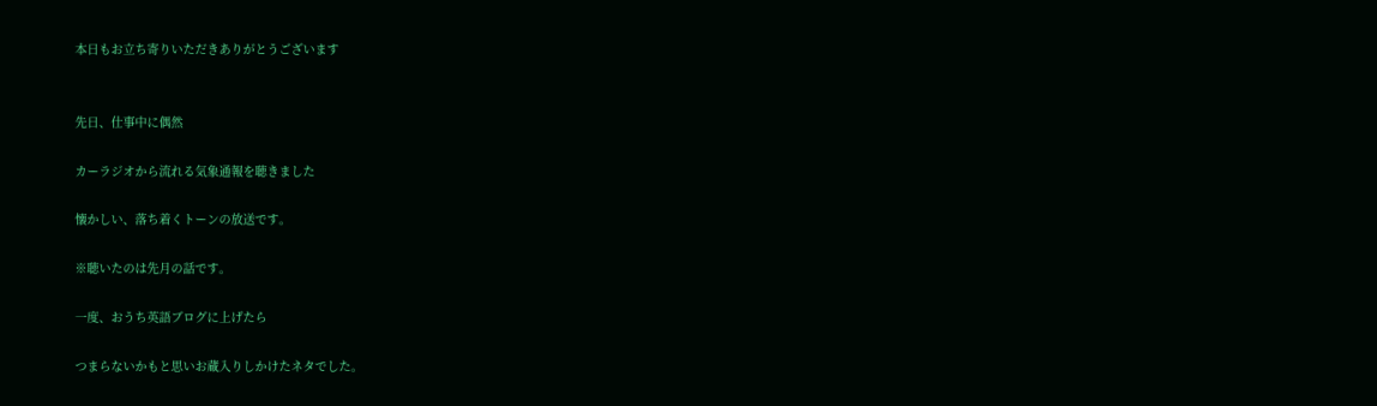本日もお立ち寄りいただきありがとうございます


先日、仕事中に偶然

カーラジオから流れる気象通報を聴きました

懐かしい、落ち着くトーンの放送です。

※聴いたのは先月の話です。

一度、おうち英語ブログに上げたら

つまらないかもと思いお蔵入りしかけたネタでした。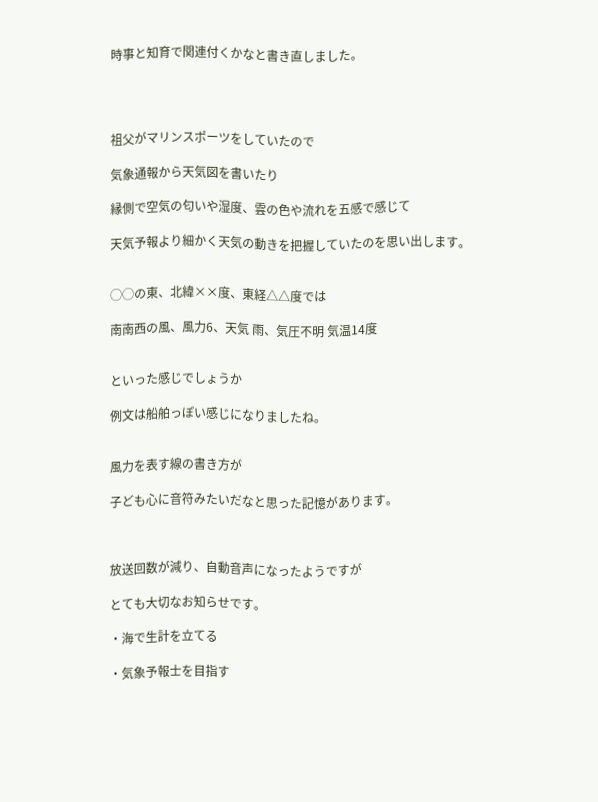時事と知育で関連付くかなと書き直しました。




祖父がマリンスポーツをしていたので

気象通報から天気図を書いたり

縁側で空気の匂いや湿度、雲の色や流れを五感で感じて

天気予報より細かく天気の動きを把握していたのを思い出します。


◯◯の東、北緯××度、東経△△度では

南南西の風、風力6、天気 雨、気圧不明 気温14度


といった感じでしょうか

例文は船舶っぽい感じになりましたね。


風力を表す線の書き方が

子ども心に音符みたいだなと思った記憶があります。



放送回数が減り、自動音声になったようですが

とても大切なお知らせです。

・海で生計を立てる

・気象予報士を目指す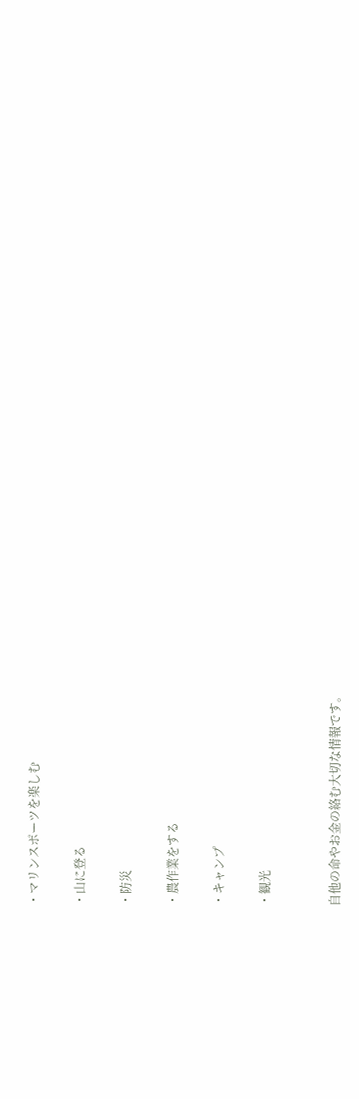・マリンスポーツを楽しむ

・山に登る

・防災

・農作業をする

・キャンプ

・観光


自他の命やお金の絡む大切な情報です。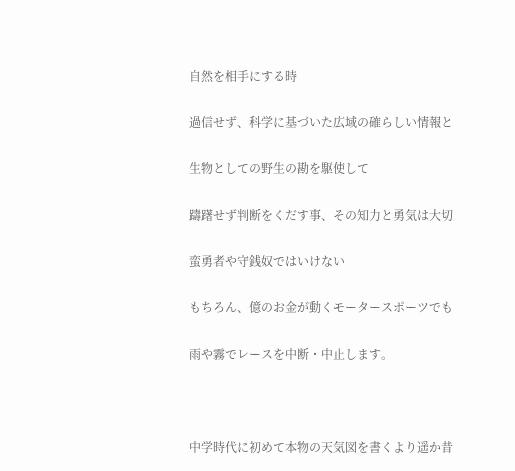自然を相手にする時

過信せず、科学に基づいた広域の確らしい情報と

生物としての野生の勘を駆使して

躊躇せず判断をくだす事、その知力と勇気は大切

蛮勇者や守銭奴ではいけない

もちろん、億のお金が動くモータースポーツでも

雨や霧でレースを中断・中止します。



中学時代に初めて本物の天気図を書くより遥か昔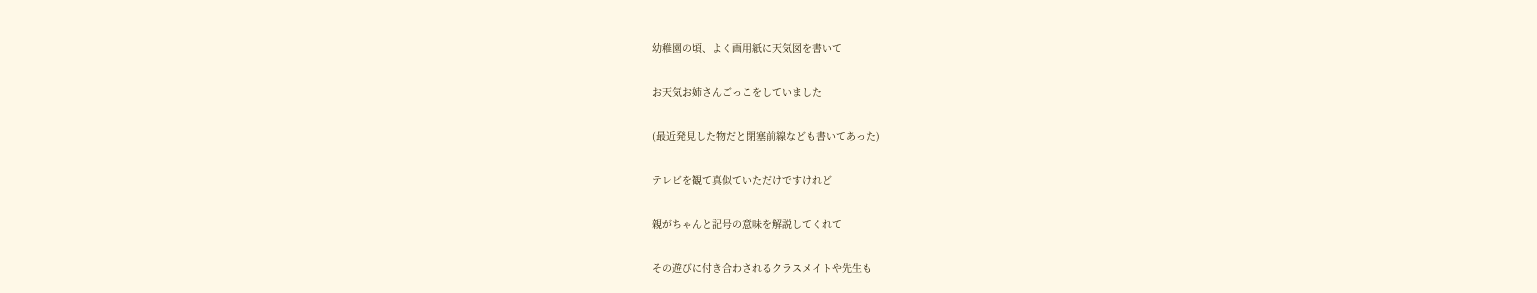幼稚園の頃、よく画用紙に天気図を書いて

お天気お姉さんごっこをしていました

(最近発見した物だと閉塞前線なども書いてあった)

テレビを観て真似ていただけですけれど

親がちゃんと記号の意味を解説してくれて

その遊びに付き合わされるクラスメイトや先生も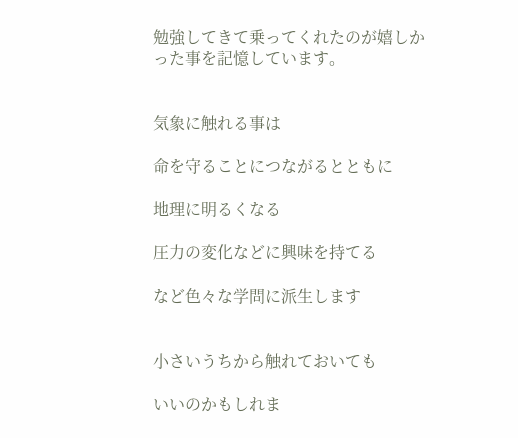勉強してきて乗ってくれたのが嬉しかった事を記憶しています。


気象に触れる事は

命を守ることにつながるとともに

地理に明るくなる

圧力の変化などに興味を持てる

など色々な学問に派生します


小さいうちから触れておいても

いいのかもしれま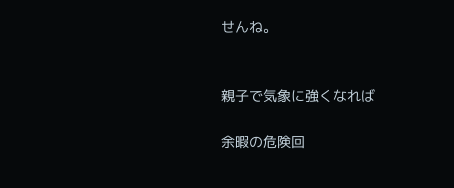せんね。


親子で気象に強くなれば

余暇の危険回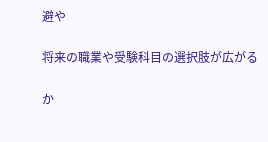避や

将来の職業や受験科目の選択肢が広がる

か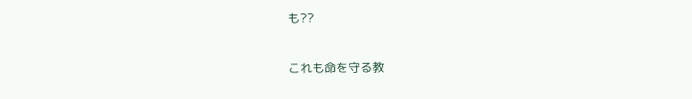も??


これも命を守る教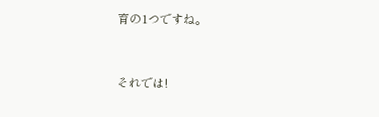育の1つですね。



それでは!